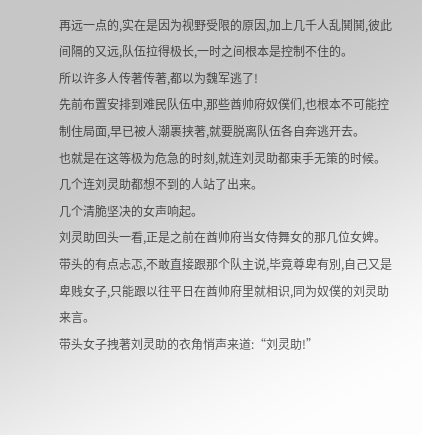再远一点的,实在是因为视野受限的原因,加上几千人乱鬨鬨,彼此间隔的又远,队伍拉得极长,一时之间根本是控制不住的。
所以许多人传著传著,都以为魏军逃了!
先前布置安排到难民队伍中,那些酋帅府奴僕们,也根本不可能控制住局面,早已被人潮裹挟著,就要脱离队伍各自奔逃开去。
也就是在这等极为危急的时刻,就连刘灵助都束手无策的时候。
几个连刘灵助都想不到的人站了出来。
几个清脆坚决的女声响起。
刘灵助回头一看,正是之前在酋帅府当女侍舞女的那几位女婢。带头的有点忐忑,不敢直接跟那个队主说,毕竟尊卑有別,自己又是卑贱女子,只能跟以往平日在酋帅府里就相识,同为奴僕的刘灵助来言。
带头女子拽著刘灵助的衣角悄声来道:“刘灵助!”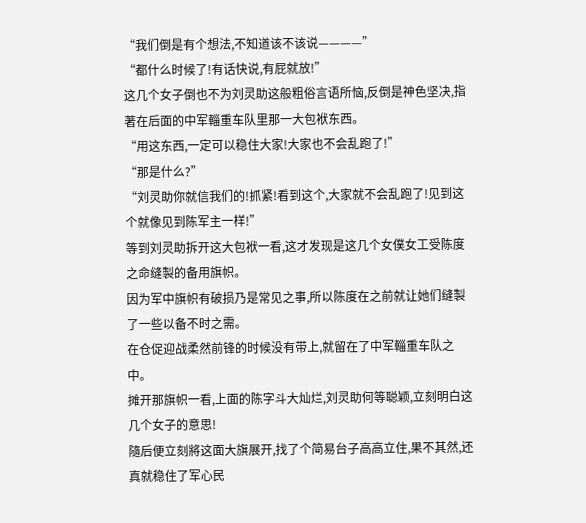“我们倒是有个想法,不知道该不该说————”
“都什么时候了!有话快说,有屁就放!”
这几个女子倒也不为刘灵助这般粗俗言语所恼,反倒是神色坚决,指著在后面的中军輜重车队里那一大包袱东西。
“用这东西,一定可以稳住大家!大家也不会乱跑了!”
“那是什么?”
“刘灵助你就信我们的!抓紧!看到这个,大家就不会乱跑了!见到这个就像见到陈军主一样!”
等到刘灵助拆开这大包袱一看,这才发现是这几个女僕女工受陈度之命缝製的备用旗帜。
因为军中旗帜有破损乃是常见之事,所以陈度在之前就让她们缝製了一些以备不时之需。
在仓促迎战柔然前锋的时候没有带上,就留在了中军輜重车队之中。
摊开那旗帜一看,上面的陈字斗大灿烂,刘灵助何等聪颖,立刻明白这几个女子的意思!
隨后便立刻將这面大旗展开,找了个简易台子高高立住,果不其然,还真就稳住了军心民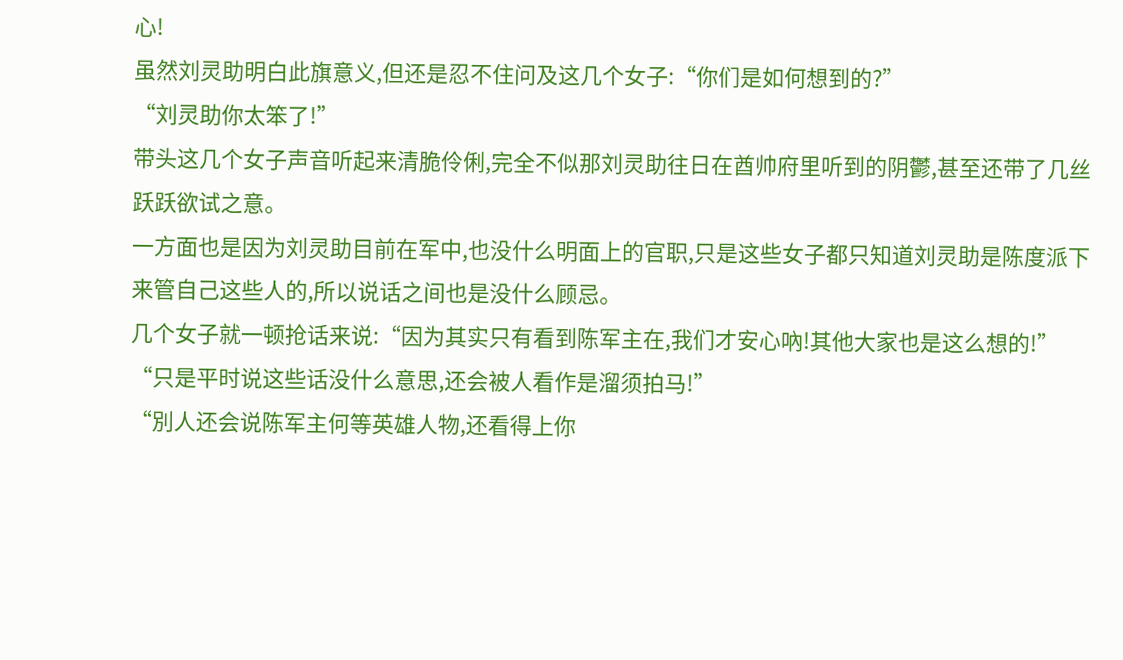心!
虽然刘灵助明白此旗意义,但还是忍不住问及这几个女子:“你们是如何想到的?”
“刘灵助你太笨了!”
带头这几个女子声音听起来清脆伶俐,完全不似那刘灵助往日在酋帅府里听到的阴鬱,甚至还带了几丝跃跃欲试之意。
一方面也是因为刘灵助目前在军中,也没什么明面上的官职,只是这些女子都只知道刘灵助是陈度派下来管自己这些人的,所以说话之间也是没什么顾忌。
几个女子就一顿抢话来说:“因为其实只有看到陈军主在,我们才安心吶!其他大家也是这么想的!”
“只是平时说这些话没什么意思,还会被人看作是溜须拍马!”
“別人还会说陈军主何等英雄人物,还看得上你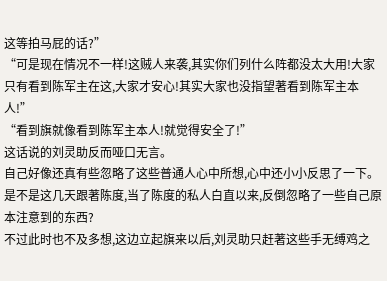这等拍马屁的话?”
“可是现在情况不一样!这贼人来袭,其实你们列什么阵都没太大用!大家只有看到陈军主在这,大家才安心!其实大家也没指望著看到陈军主本人!”
“看到旗就像看到陈军主本人!就觉得安全了!”
这话说的刘灵助反而哑口无言。
自己好像还真有些忽略了这些普通人心中所想,心中还小小反思了一下。
是不是这几天跟著陈度,当了陈度的私人白直以来,反倒忽略了一些自己原本注意到的东西?
不过此时也不及多想,这边立起旗来以后,刘灵助只赶著这些手无缚鸡之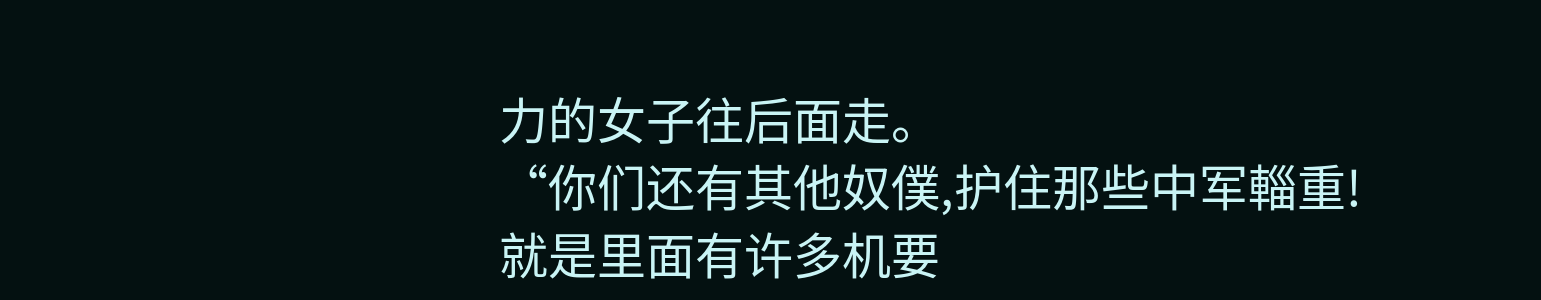力的女子往后面走。
“你们还有其他奴僕,护住那些中军輜重!就是里面有许多机要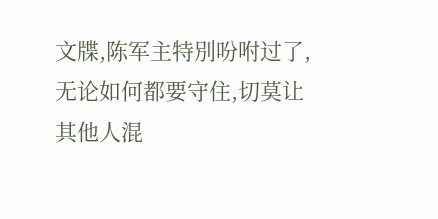文牒,陈军主特別吩咐过了,无论如何都要守住,切莫让其他人混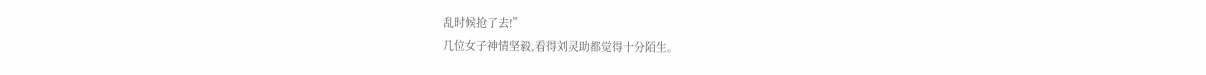乱时候抢了去!”
几位女子神情坚毅,看得刘灵助都觉得十分陌生。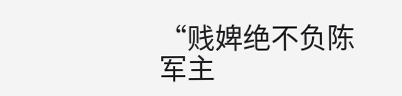“贱婢绝不负陈军主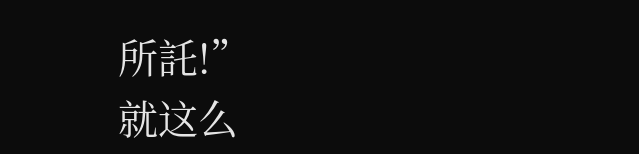所託!”
就这么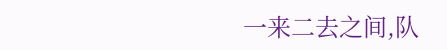一来二去之间,队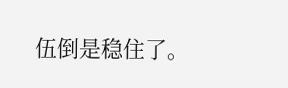伍倒是稳住了。